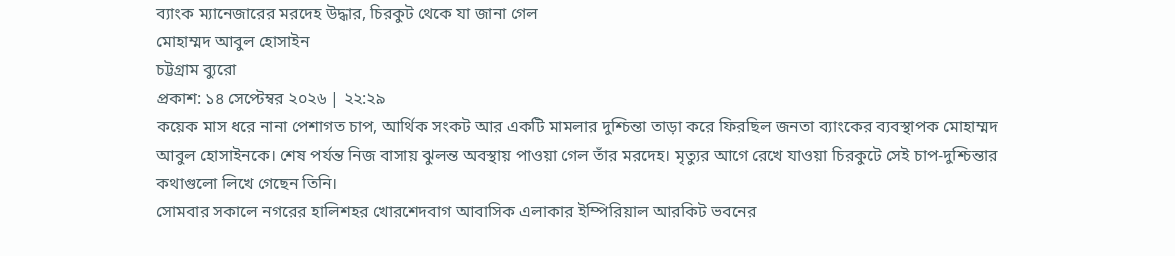ব্যাংক ম্যানেজারের মরদেহ উদ্ধার, চিরকুট থেকে যা জানা গেল
মোহাম্মদ আবুল হোসাইন
চট্টগ্রাম ব্যুরো
প্রকাশ: ১৪ সেপ্টেম্বর ২০২৬ | ২২:২৯
কয়েক মাস ধরে নানা পেশাগত চাপ, আর্থিক সংকট আর একটি মামলার দুশ্চিন্তা তাড়া করে ফিরছিল জনতা ব্যাংকের ব্যবস্থাপক মোহাম্মদ আবুল হোসাইনকে। শেষ পর্যন্ত নিজ বাসায় ঝুলন্ত অবস্থায় পাওয়া গেল তাঁর মরদেহ। মৃত্যুর আগে রেখে যাওয়া চিরকুটে সেই চাপ-দুশ্চিন্তার কথাগুলো লিখে গেছেন তিনি।
সোমবার সকালে নগরের হালিশহর খোরশেদবাগ আবাসিক এলাকার ইম্পিরিয়াল আরকিট ভবনের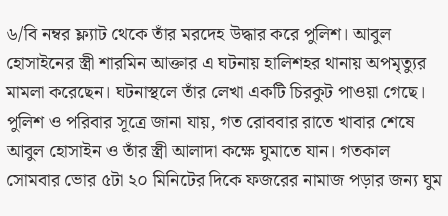৬/বি নম্বর ফ্ল্যাট থেকে তাঁর মরদেহ উদ্ধার করে পুলিশ। আবুল হোসাইনের স্ত্রী শারমিন আক্তার এ ঘটনায় হালিশহর থানায় অপমৃত্যুর মামলা করেছেন। ঘটনাস্থলে তাঁর লেখা একটি চিরকুট পাওয়া গেছে।
পুলিশ ও পরিবার সূত্রে জানা যায়, গত রোববার রাতে খাবার শেষে আবুল হোসাইন ও তাঁর স্ত্রী আলাদা কক্ষে ঘুমাতে যান। গতকাল সোমবার ভোর ৫টা ২০ মিনিটের দিকে ফজরের নামাজ পড়ার জন্য ঘুম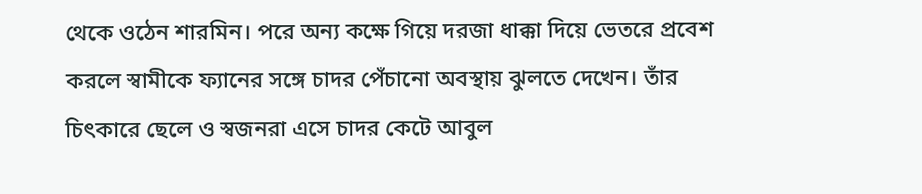থেকে ওঠেন শারমিন। পরে অন্য কক্ষে গিয়ে দরজা ধাক্কা দিয়ে ভেতরে প্রবেশ করলে স্বামীকে ফ্যানের সঙ্গে চাদর পেঁচানো অবস্থায় ঝুলতে দেখেন। তাঁর চিৎকারে ছেলে ও স্বজনরা এসে চাদর কেটে আবুল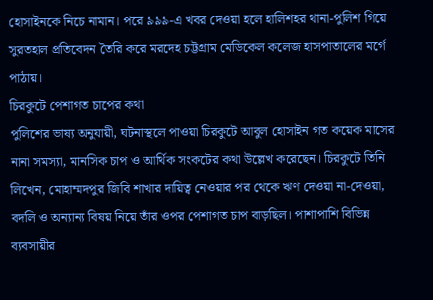হোসাইনকে নিচে নামান। পরে ৯৯৯-এ খবর দেওয়া হলে হালিশহর থানা-পুলিশ গিয়ে সুরতহাল প্রতিবেদন তৈরি করে মরদেহ চট্টগ্রাম মেডিকেল কলেজ হাসপাতালের মর্গে পাঠায়।
চিরকুটে পেশাগত চাপের কথা
পুলিশের ভাষ্য অনুযায়ী, ঘটনাস্থলে পাওয়া চিরকুটে আবুল হোসাইন গত কয়েক মাসের নানা সমস্যা, মানসিক চাপ ও আর্থিক সংকটের কথা উল্লেখ করেছেন। চিরকুটে তিনি লিখেন, মোহাম্মদপুর জিবি শাখার দায়িত্ব নেওয়ার পর থেকে ঋণ দেওয়া না-দেওয়া, বদলি ও অন্যান্য বিষয় নিয়ে তাঁর ওপর পেশাগত চাপ বাড়ছিল। পাশাপাশি বিভিন্ন ব্যবসায়ীর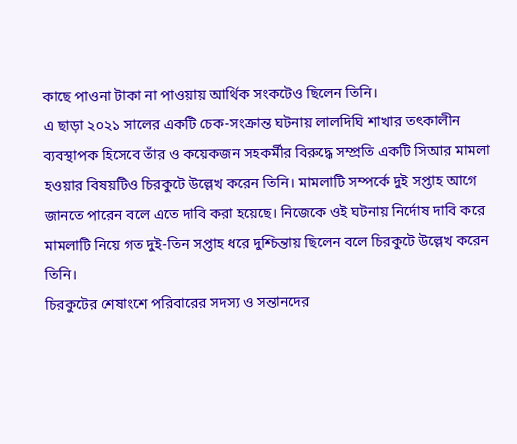কাছে পাওনা টাকা না পাওয়ায় আর্থিক সংকটেও ছিলেন তিনি।
এ ছাড়া ২০২১ সালের একটি চেক-সংক্রান্ত ঘটনায় লালদিঘি শাখার তৎকালীন ব্যবস্থাপক হিসেবে তাঁর ও কয়েকজন সহকর্মীর বিরুদ্ধে সম্প্রতি একটি সিআর মামলা হওয়ার বিষয়টিও চিরকুটে উল্লেখ করেন তিনি। মামলাটি সম্পর্কে দুই সপ্তাহ আগে জানতে পারেন বলে এতে দাবি করা হয়েছে। নিজেকে ওই ঘটনায় নির্দোষ দাবি করে মামলাটি নিয়ে গত দুই-তিন সপ্তাহ ধরে দুশ্চিন্তায় ছিলেন বলে চিরকুটে উল্লেখ করেন তিনি।
চিরকুটের শেষাংশে পরিবারের সদস্য ও সন্তানদের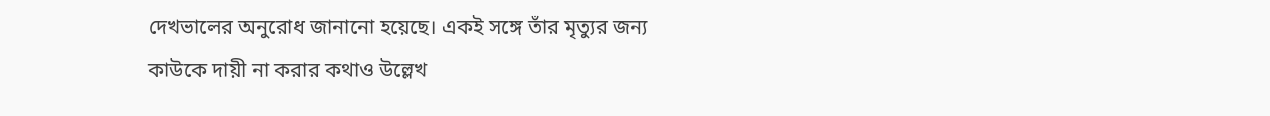দেখভালের অনুরোধ জানানো হয়েছে। একই সঙ্গে তাঁর মৃত্যুর জন্য কাউকে দায়ী না করার কথাও উল্লেখ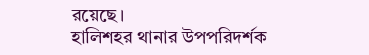রয়েছে।
হালিশহর থানার উপপরিদর্শক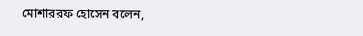মোশাররফ হোসেন বলেন,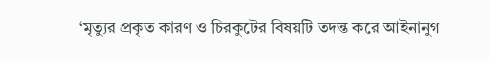‘মৃত্যুর প্রকৃত কারণ ও চিরকুটের বিষয়টি তদন্ত করে আইনানুগ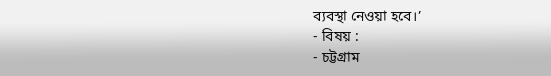ব্যবস্থা নেওয়া হবে।’
- বিষয় :
- চট্টগ্রাম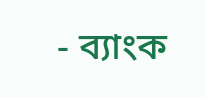- ব্যাংক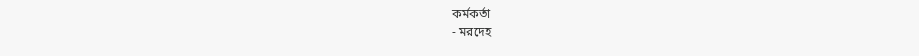কর্মকর্তা
- মরদেহ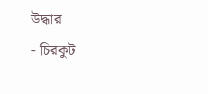উদ্ধার
- চিরকুট